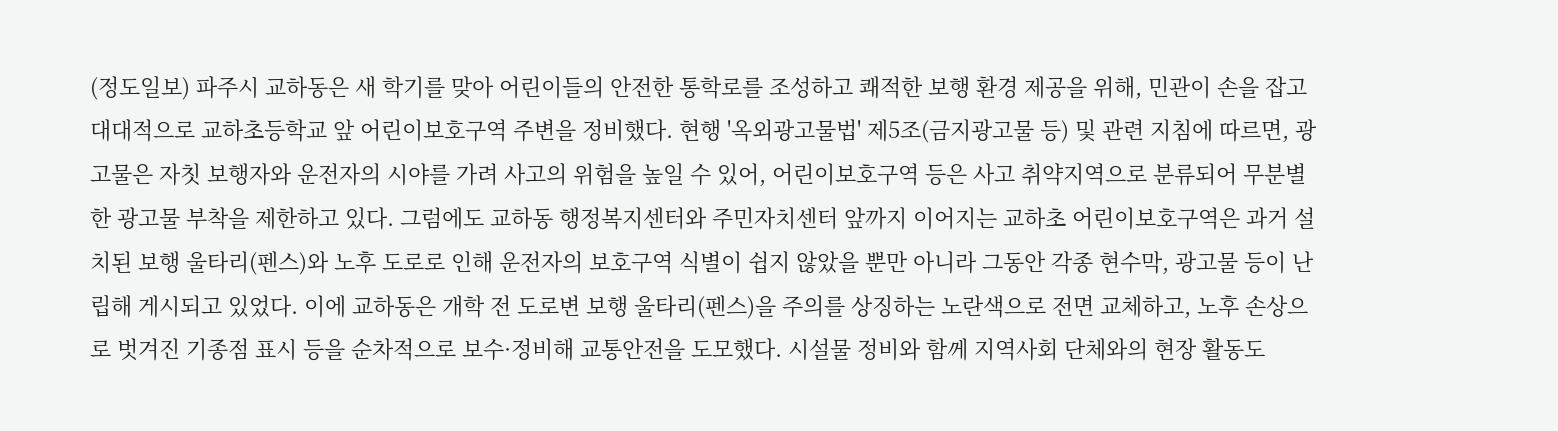(정도일보) 파주시 교하동은 새 학기를 맞아 어린이들의 안전한 통학로를 조성하고 쾌적한 보행 환경 제공을 위해, 민관이 손을 잡고 대대적으로 교하초등학교 앞 어린이보호구역 주변을 정비했다. 현행 '옥외광고물법' 제5조(금지광고물 등) 및 관련 지침에 따르면, 광고물은 자칫 보행자와 운전자의 시야를 가려 사고의 위험을 높일 수 있어, 어린이보호구역 등은 사고 취약지역으로 분류되어 무분별한 광고물 부착을 제한하고 있다. 그럼에도 교하동 행정복지센터와 주민자치센터 앞까지 이어지는 교하초 어린이보호구역은 과거 설치된 보행 울타리(펜스)와 노후 도로로 인해 운전자의 보호구역 식별이 쉽지 않았을 뿐만 아니라 그동안 각종 현수막, 광고물 등이 난립해 게시되고 있었다. 이에 교하동은 개학 전 도로변 보행 울타리(펜스)을 주의를 상징하는 노란색으로 전면 교체하고, 노후 손상으로 벗겨진 기종점 표시 등을 순차적으로 보수·정비해 교통안전을 도모했다. 시설물 정비와 함께 지역사회 단체와의 현장 활동도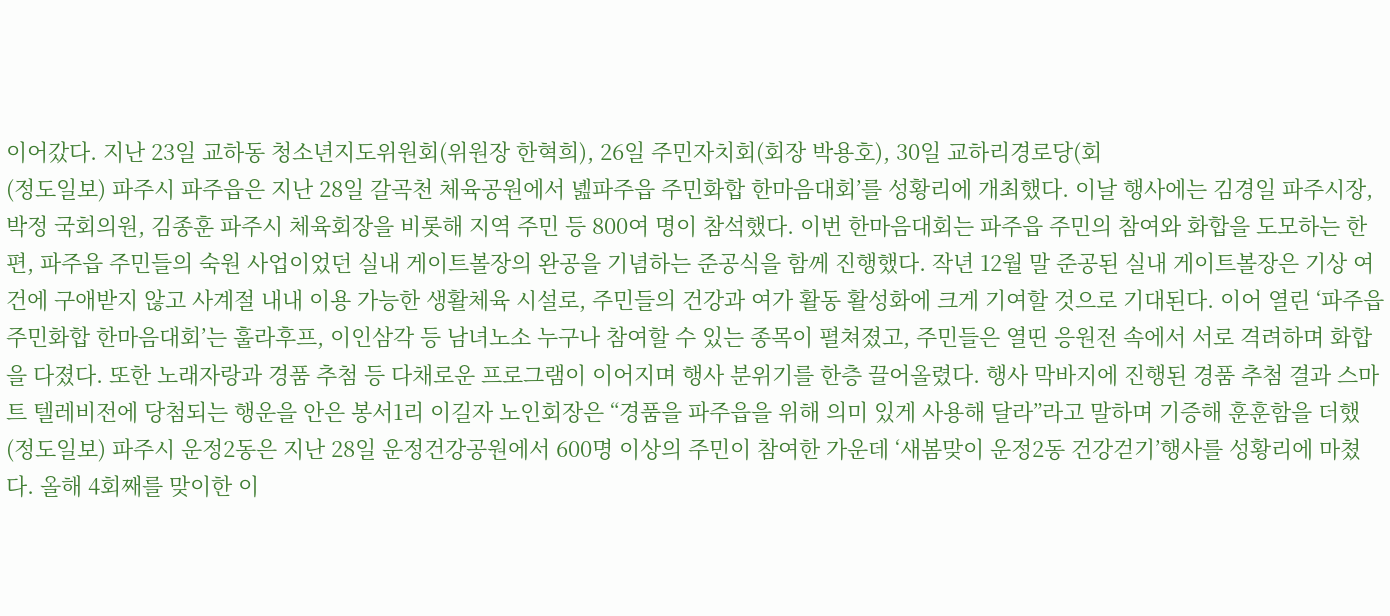이어갔다. 지난 23일 교하동 청소년지도위원회(위원장 한혁희), 26일 주민자치회(회장 박용호), 30일 교하리경로당(회
(정도일보) 파주시 파주읍은 지난 28일 갈곡천 체육공원에서 녪파주읍 주민화합 한마음대회’를 성황리에 개최했다. 이날 행사에는 김경일 파주시장, 박정 국회의원, 김종훈 파주시 체육회장을 비롯해 지역 주민 등 800여 명이 참석했다. 이번 한마음대회는 파주읍 주민의 참여와 화합을 도모하는 한편, 파주읍 주민들의 숙원 사업이었던 실내 게이트볼장의 완공을 기념하는 준공식을 함께 진행했다. 작년 12월 말 준공된 실내 게이트볼장은 기상 여건에 구애받지 않고 사계절 내내 이용 가능한 생활체육 시설로, 주민들의 건강과 여가 활동 활성화에 크게 기여할 것으로 기대된다. 이어 열린 ‘파주읍 주민화합 한마음대회’는 훌라후프, 이인삼각 등 남녀노소 누구나 참여할 수 있는 종목이 펼쳐졌고, 주민들은 열띤 응원전 속에서 서로 격려하며 화합을 다졌다. 또한 노래자랑과 경품 추첨 등 다채로운 프로그램이 이어지며 행사 분위기를 한층 끌어올렸다. 행사 막바지에 진행된 경품 추첨 결과 스마트 텔레비전에 당첨되는 행운을 안은 봉서1리 이길자 노인회장은 “경품을 파주읍을 위해 의미 있게 사용해 달라”라고 말하며 기증해 훈훈함을 더했
(정도일보) 파주시 운정2동은 지난 28일 운정건강공원에서 600명 이상의 주민이 참여한 가운데 ‘새봄맞이 운정2동 건강걷기’행사를 성황리에 마쳤다. 올해 4회째를 맞이한 이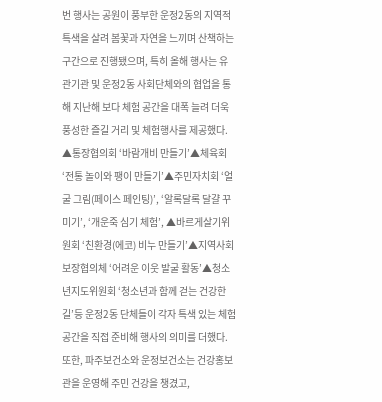번 행사는 공원이 풍부한 운정2동의 지역적 특색을 살려 봄꽃과 자연을 느끼며 산책하는 구간으로 진행됐으며, 특히 올해 행사는 유관기관 및 운정2동 사회단체와의 협업을 통해 지난해 보다 체험 공간을 대폭 늘려 더욱 풍성한 즐길 거리 및 체험행사를 제공했다. ▲통장협의회 ‘바람개비 만들기’▲체육회 ‘전통 놀이와 팽이 만들기’▲주민자치회 ‘얼굴 그림(페이스 페인팅)’, ‘알록달록 달걀 꾸미기’, ‘개운죽 심기 체험’, ▲바르게살기위원회 ‘친환경(에코) 비누 만들기’▲지역사회보장협의체 ‘어려운 이웃 발굴 활동’▲청소년지도위원회 ‘청소년과 함께 걷는 건강한 길’등 운정2동 단체들이 각자 특색 있는 체험 공간을 직접 준비해 행사의 의미를 더했다. 또한, 파주보건소와 운정보건소는 건강홍보관을 운영해 주민 건강을 챙겼고,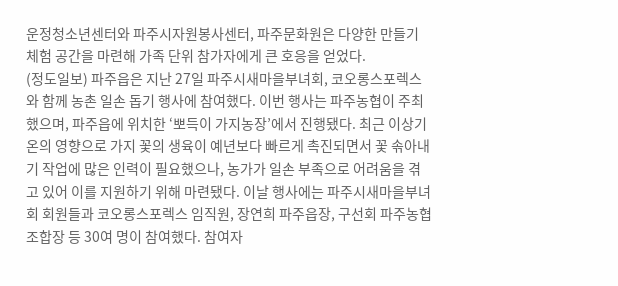운정청소년센터와 파주시자원봉사센터, 파주문화원은 다양한 만들기 체험 공간을 마련해 가족 단위 참가자에게 큰 호응을 얻었다.
(정도일보) 파주읍은 지난 27일 파주시새마을부녀회, 코오롱스포렉스와 함께 농촌 일손 돕기 행사에 참여했다. 이번 행사는 파주농협이 주최했으며, 파주읍에 위치한 ‘뽀득이 가지농장’에서 진행됐다. 최근 이상기온의 영향으로 가지 꽃의 생육이 예년보다 빠르게 촉진되면서 꽃 솎아내기 작업에 많은 인력이 필요했으나, 농가가 일손 부족으로 어려움을 겪고 있어 이를 지원하기 위해 마련됐다. 이날 행사에는 파주시새마을부녀회 회원들과 코오롱스포렉스 임직원, 장연희 파주읍장, 구선회 파주농협 조합장 등 30여 명이 참여했다. 참여자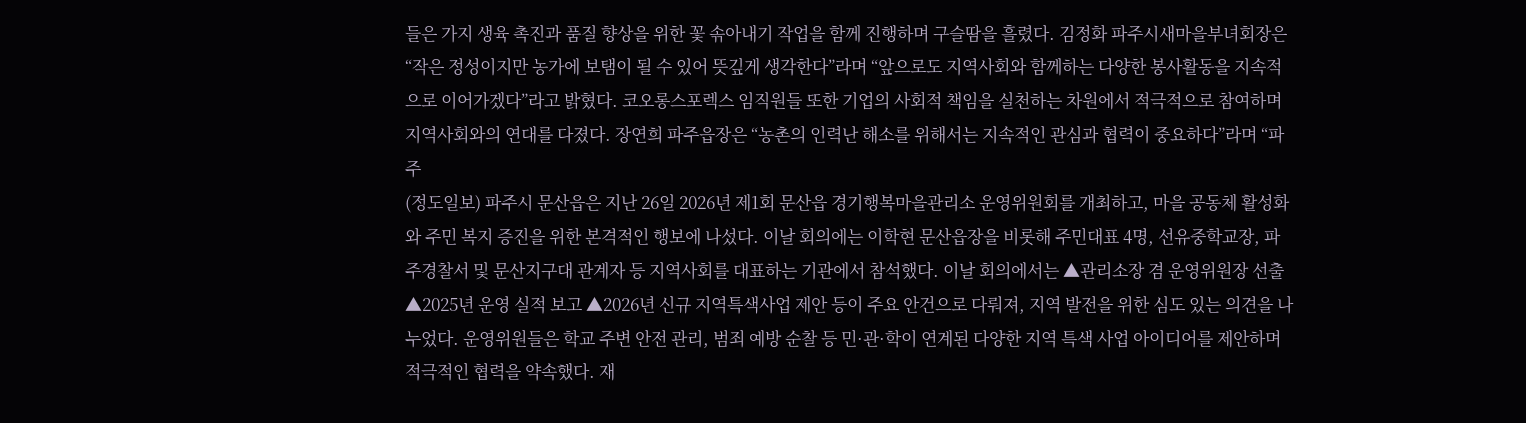들은 가지 생육 촉진과 품질 향상을 위한 꽃 솎아내기 작업을 함께 진행하며 구슬땀을 흘렸다. 김정화 파주시새마을부녀회장은 “작은 정성이지만 농가에 보탬이 될 수 있어 뜻깊게 생각한다”라며 “앞으로도 지역사회와 함께하는 다양한 봉사활동을 지속적으로 이어가겠다”라고 밝혔다. 코오롱스포렉스 임직원들 또한 기업의 사회적 책임을 실천하는 차원에서 적극적으로 참여하며 지역사회와의 연대를 다졌다. 장연희 파주읍장은 “농촌의 인력난 해소를 위해서는 지속적인 관심과 협력이 중요하다”라며 “파주
(정도일보) 파주시 문산읍은 지난 26일 2026년 제1회 문산읍 경기행복마을관리소 운영위원회를 개최하고, 마을 공동체 활성화와 주민 복지 증진을 위한 본격적인 행보에 나섰다. 이날 회의에는 이학현 문산읍장을 비롯해 주민대표 4명, 선유중학교장, 파주경찰서 및 문산지구대 관계자 등 지역사회를 대표하는 기관에서 참석했다. 이날 회의에서는 ▲관리소장 겸 운영위원장 선출 ▲2025년 운영 실적 보고 ▲2026년 신규 지역특색사업 제안 등이 주요 안건으로 다뤄져, 지역 발전을 위한 심도 있는 의견을 나누었다. 운영위원들은 학교 주변 안전 관리, 범죄 예방 순찰 등 민·관·학이 연계된 다양한 지역 특색 사업 아이디어를 제안하며 적극적인 협력을 약속했다. 재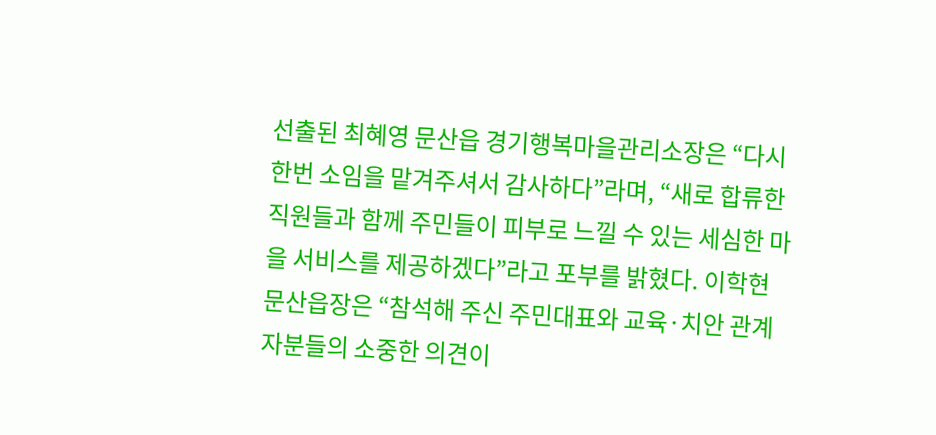선출된 최혜영 문산읍 경기행복마을관리소장은 “다시 한번 소임을 맡겨주셔서 감사하다”라며, “새로 합류한 직원들과 함께 주민들이 피부로 느낄 수 있는 세심한 마을 서비스를 제공하겠다”라고 포부를 밝혔다. 이학현 문산읍장은 “참석해 주신 주민대표와 교육·치안 관계자분들의 소중한 의견이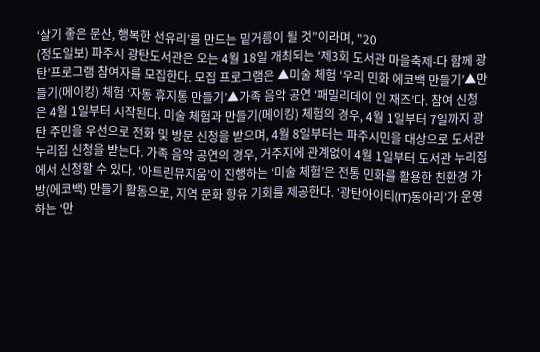‘살기 좋은 문산, 행복한 선유리’를 만드는 밑거름이 될 것”이라며, "20
(정도일보) 파주시 광탄도서관은 오는 4월 18일 개최되는 ‘제3회 도서관 마을축제-다 함께 광탄’프로그램 참여자를 모집한다. 모집 프로그램은 ▲미술 체험 ‘우리 민화 에코백 만들기’▲만들기(메이킹) 체험 ‘자동 휴지통 만들기’▲가족 음악 공연 ‘패밀리데이 인 재즈’다. 참여 신청은 4월 1일부터 시작된다. 미술 체험과 만들기(메이킹) 체험의 경우, 4월 1일부터 7일까지 광탄 주민을 우선으로 전화 및 방문 신청을 받으며, 4월 8일부터는 파주시민을 대상으로 도서관 누리집 신청을 받는다. 가족 음악 공연의 경우, 거주지에 관계없이 4월 1일부터 도서관 누리집에서 신청할 수 있다. ‘아트린뮤지움’이 진행하는 ‘미술 체험’은 전통 민화를 활용한 친환경 가방(에코백) 만들기 활동으로, 지역 문화 향유 기회를 제공한다. ‘광탄아이티(IT)동아리’가 운영하는 ‘만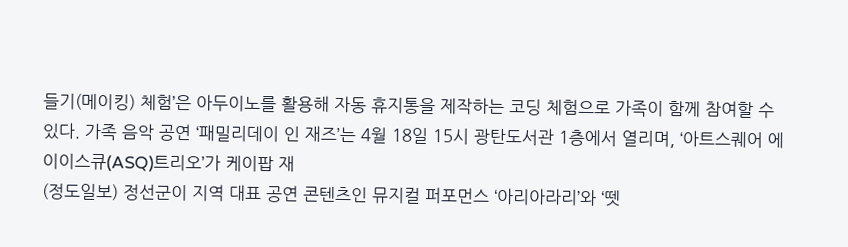들기(메이킹) 체험’은 아두이노를 활용해 자동 휴지통을 제작하는 코딩 체험으로 가족이 함께 참여할 수 있다. 가족 음악 공연 ‘패밀리데이 인 재즈’는 4월 18일 15시 광탄도서관 1층에서 열리며, ‘아트스퀘어 에이이스큐(ASQ)트리오’가 케이팝 재
(정도일보) 정선군이 지역 대표 공연 콘텐츠인 뮤지컬 퍼포먼스 ‘아리아라리’와 ‘뗏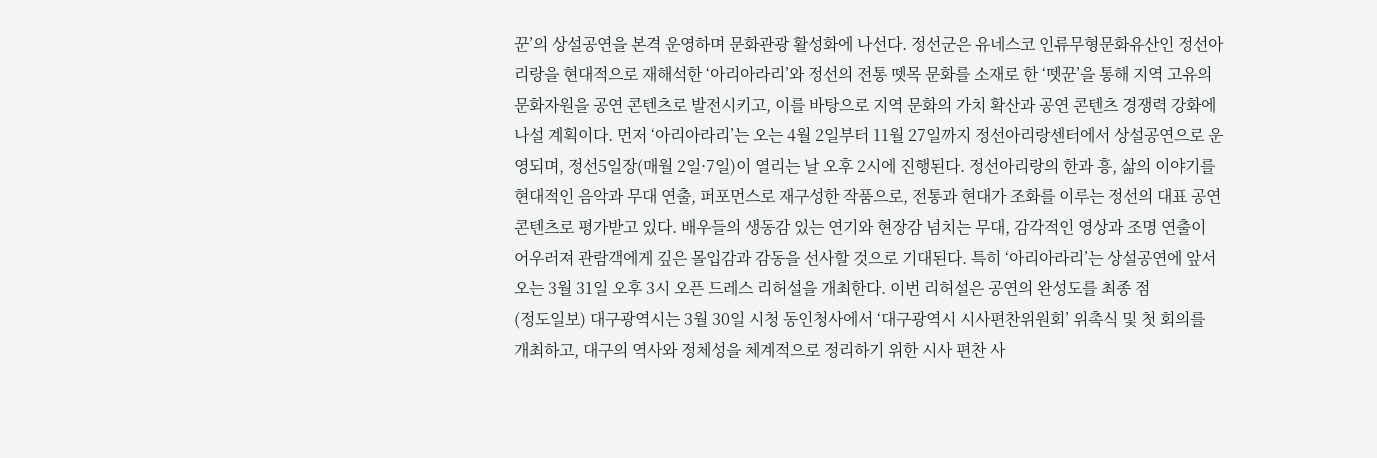꾼’의 상설공연을 본격 운영하며 문화관광 활성화에 나선다. 정선군은 유네스코 인류무형문화유산인 정선아리랑을 현대적으로 재해석한 ‘아리아라리’와 정선의 전통 뗏목 문화를 소재로 한 ‘뗏꾼’을 통해 지역 고유의 문화자원을 공연 콘텐츠로 발전시키고, 이를 바탕으로 지역 문화의 가치 확산과 공연 콘텐츠 경쟁력 강화에 나설 계획이다. 먼저 ‘아리아라리’는 오는 4월 2일부터 11월 27일까지 정선아리랑센터에서 상설공연으로 운영되며, 정선5일장(매월 2일·7일)이 열리는 날 오후 2시에 진행된다. 정선아리랑의 한과 흥, 삶의 이야기를 현대적인 음악과 무대 연출, 퍼포먼스로 재구성한 작품으로, 전통과 현대가 조화를 이루는 정선의 대표 공연 콘텐츠로 평가받고 있다. 배우들의 생동감 있는 연기와 현장감 넘치는 무대, 감각적인 영상과 조명 연출이 어우러져 관람객에게 깊은 몰입감과 감동을 선사할 것으로 기대된다. 특히 ‘아리아라리’는 상설공연에 앞서 오는 3월 31일 오후 3시 오픈 드레스 리허설을 개최한다. 이번 리허설은 공연의 완성도를 최종 점
(정도일보) 대구광역시는 3월 30일 시청 동인청사에서 ‘대구광역시 시사편찬위원회’ 위촉식 및 첫 회의를 개최하고, 대구의 역사와 정체성을 체계적으로 정리하기 위한 시사 편찬 사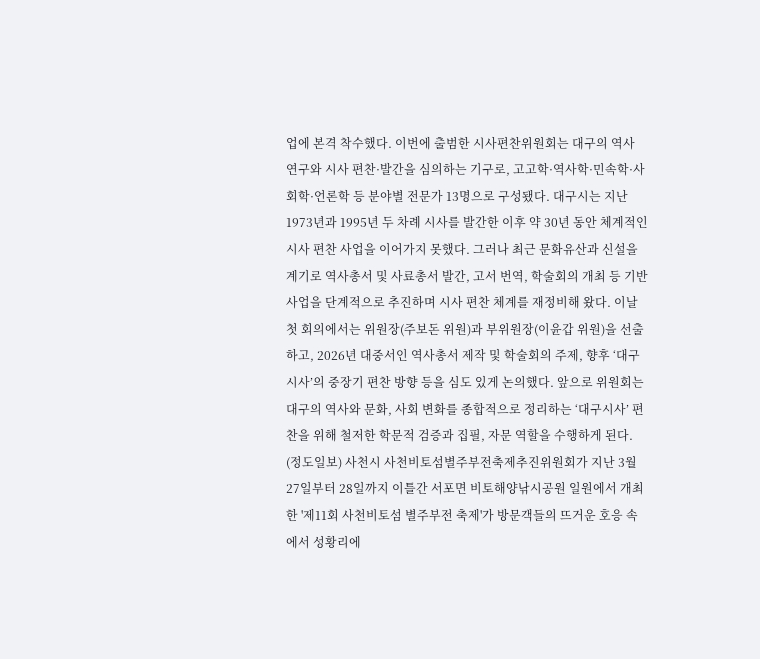업에 본격 착수했다. 이번에 출범한 시사편찬위원회는 대구의 역사 연구와 시사 편찬·발간을 심의하는 기구로, 고고학·역사학·민속학·사회학·언론학 등 분야별 전문가 13명으로 구성됐다. 대구시는 지난 1973년과 1995년 두 차례 시사를 발간한 이후 약 30년 동안 체계적인 시사 편찬 사업을 이어가지 못했다. 그러나 최근 문화유산과 신설을 계기로 역사총서 및 사료총서 발간, 고서 번역, 학술회의 개최 등 기반 사업을 단계적으로 추진하며 시사 편찬 체계를 재정비해 왔다. 이날 첫 회의에서는 위원장(주보돈 위원)과 부위원장(이윤갑 위원)을 선출하고, 2026년 대중서인 역사총서 제작 및 학술회의 주제, 향후 ‘대구시사’의 중장기 편찬 방향 등을 심도 있게 논의했다. 앞으로 위원회는 대구의 역사와 문화, 사회 변화를 종합적으로 정리하는 ‘대구시사’ 편찬을 위해 철저한 학문적 검증과 집필, 자문 역할을 수행하게 된다.
(정도일보) 사천시 사천비토섬별주부전축제추진위원회가 지난 3월 27일부터 28일까지 이틀간 서포면 비토해양낚시공원 일원에서 개최한 '제11회 사천비토섬 별주부전 축제'가 방문객들의 뜨거운 호응 속에서 성황리에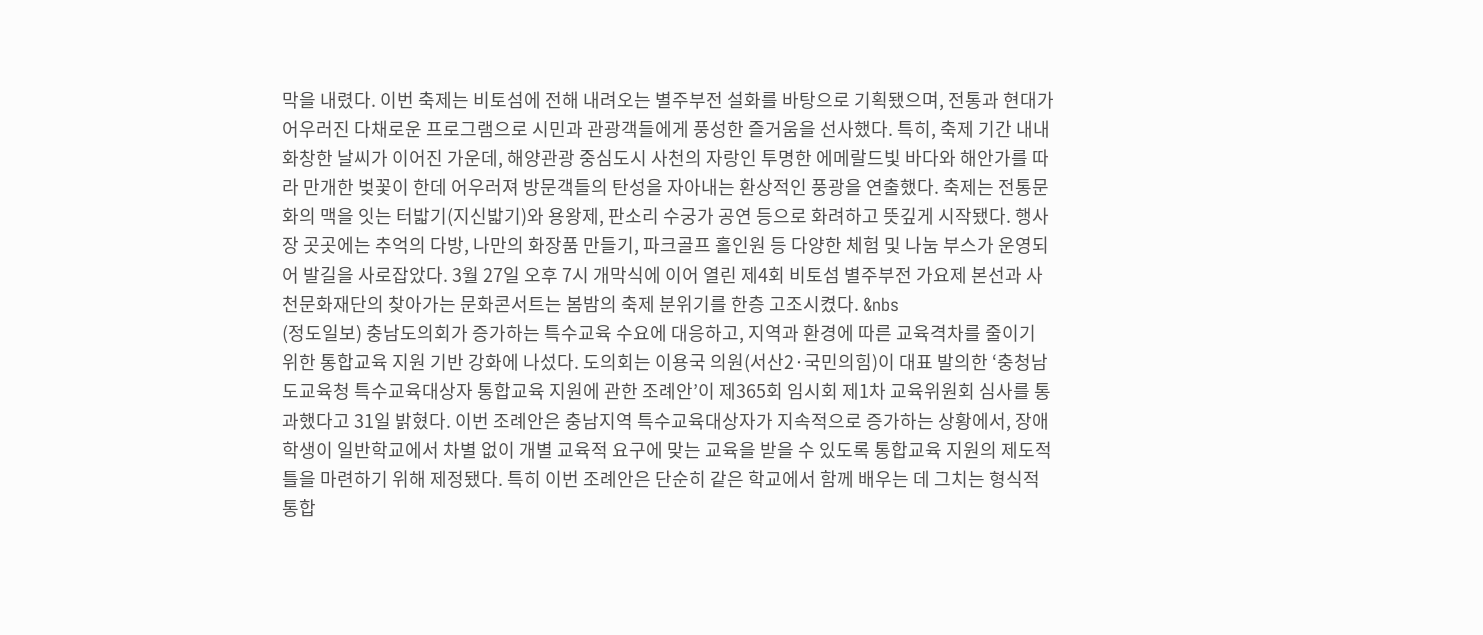막을 내렸다. 이번 축제는 비토섬에 전해 내려오는 별주부전 설화를 바탕으로 기획됐으며, 전통과 현대가 어우러진 다채로운 프로그램으로 시민과 관광객들에게 풍성한 즐거움을 선사했다. 특히, 축제 기간 내내 화창한 날씨가 이어진 가운데, 해양관광 중심도시 사천의 자랑인 투명한 에메랄드빛 바다와 해안가를 따라 만개한 벚꽃이 한데 어우러져 방문객들의 탄성을 자아내는 환상적인 풍광을 연출했다. 축제는 전통문화의 맥을 잇는 터밟기(지신밟기)와 용왕제, 판소리 수궁가 공연 등으로 화려하고 뜻깊게 시작됐다. 행사장 곳곳에는 추억의 다방, 나만의 화장품 만들기, 파크골프 홀인원 등 다양한 체험 및 나눔 부스가 운영되어 발길을 사로잡았다. 3월 27일 오후 7시 개막식에 이어 열린 제4회 비토섬 별주부전 가요제 본선과 사천문화재단의 찾아가는 문화콘서트는 봄밤의 축제 분위기를 한층 고조시켰다. &nbs
(정도일보) 충남도의회가 증가하는 특수교육 수요에 대응하고, 지역과 환경에 따른 교육격차를 줄이기 위한 통합교육 지원 기반 강화에 나섰다. 도의회는 이용국 의원(서산2·국민의힘)이 대표 발의한 ‘충청남도교육청 특수교육대상자 통합교육 지원에 관한 조례안’이 제365회 임시회 제1차 교육위원회 심사를 통과했다고 31일 밝혔다. 이번 조례안은 충남지역 특수교육대상자가 지속적으로 증가하는 상황에서, 장애학생이 일반학교에서 차별 없이 개별 교육적 요구에 맞는 교육을 받을 수 있도록 통합교육 지원의 제도적 틀을 마련하기 위해 제정됐다. 특히 이번 조례안은 단순히 같은 학교에서 함께 배우는 데 그치는 형식적 통합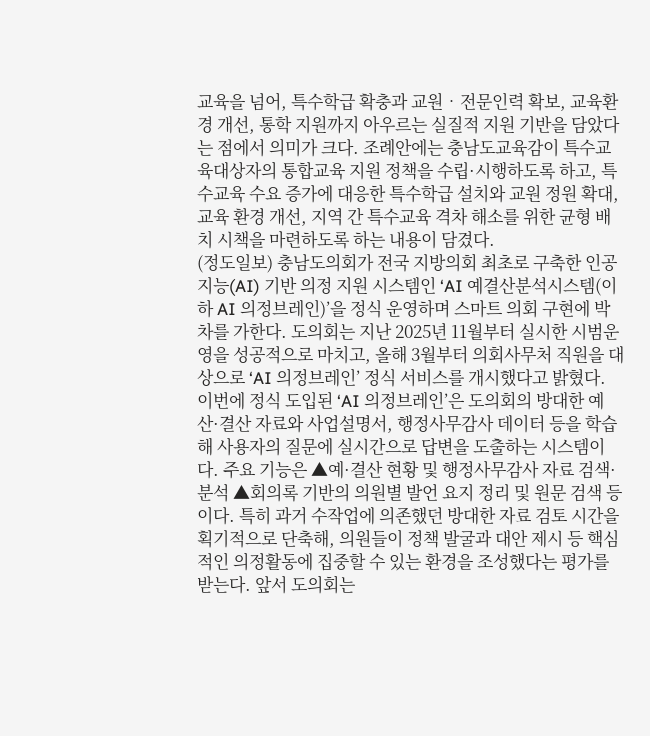교육을 넘어, 특수학급 확충과 교원‧전문인력 확보, 교육환경 개선, 통학 지원까지 아우르는 실질적 지원 기반을 담았다는 점에서 의미가 크다. 조례안에는 충남도교육감이 특수교육대상자의 통합교육 지원 정책을 수립·시행하도록 하고, 특수교육 수요 증가에 대응한 특수학급 설치와 교원 정원 확대, 교육 환경 개선, 지역 간 특수교육 격차 해소를 위한 균형 배치 시책을 마련하도록 하는 내용이 담겼다.
(정도일보) 충남도의회가 전국 지방의회 최초로 구축한 인공지능(AI) 기반 의정 지원 시스템인 ‘AI 예결산분석시스템(이하 AI 의정브레인)’을 정식 운영하며 스마트 의회 구현에 박차를 가한다. 도의회는 지난 2025년 11월부터 실시한 시범운영을 성공적으로 마치고, 올해 3월부터 의회사무처 직원을 대상으로 ‘AI 의정브레인’ 정식 서비스를 개시했다고 밝혔다. 이번에 정식 도입된 ‘AI 의정브레인’은 도의회의 방대한 예산·결산 자료와 사업설명서, 행정사무감사 데이터 등을 학습해 사용자의 질문에 실시간으로 답변을 도출하는 시스템이다. 주요 기능은 ▲예·결산 현황 및 행정사무감사 자료 검색·분석 ▲회의록 기반의 의원별 발언 요지 정리 및 원문 검색 등이다. 특히 과거 수작업에 의존했던 방대한 자료 검토 시간을 획기적으로 단축해, 의원들이 정책 발굴과 대안 제시 등 핵심적인 의정활동에 집중할 수 있는 환경을 조성했다는 평가를 받는다. 앞서 도의회는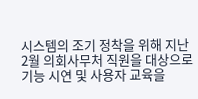시스템의 조기 정착을 위해 지난 2월 의회사무처 직원을 대상으로 기능 시연 및 사용자 교육을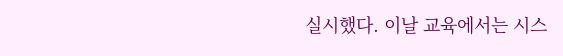실시했다. 이날 교육에서는 시스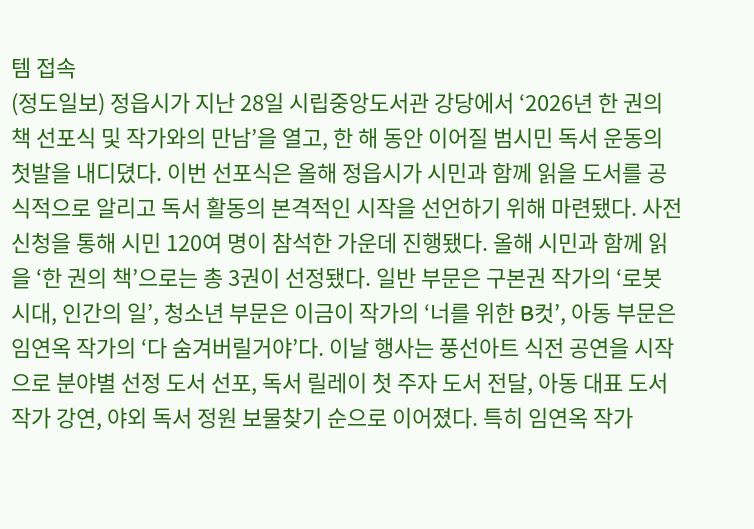템 접속
(정도일보) 정읍시가 지난 28일 시립중앙도서관 강당에서 ‘2026년 한 권의 책 선포식 및 작가와의 만남’을 열고, 한 해 동안 이어질 범시민 독서 운동의 첫발을 내디뎠다. 이번 선포식은 올해 정읍시가 시민과 함께 읽을 도서를 공식적으로 알리고 독서 활동의 본격적인 시작을 선언하기 위해 마련됐다. 사전 신청을 통해 시민 120여 명이 참석한 가운데 진행됐다. 올해 시민과 함께 읽을 ‘한 권의 책’으로는 총 3권이 선정됐다. 일반 부문은 구본권 작가의 ‘로봇 시대, 인간의 일’, 청소년 부문은 이금이 작가의 ‘너를 위한 B컷’, 아동 부문은 임연옥 작가의 ‘다 숨겨버릴거야’다. 이날 행사는 풍선아트 식전 공연을 시작으로 분야별 선정 도서 선포, 독서 릴레이 첫 주자 도서 전달, 아동 대표 도서 작가 강연, 야외 독서 정원 보물찾기 순으로 이어졌다. 특히 임연옥 작가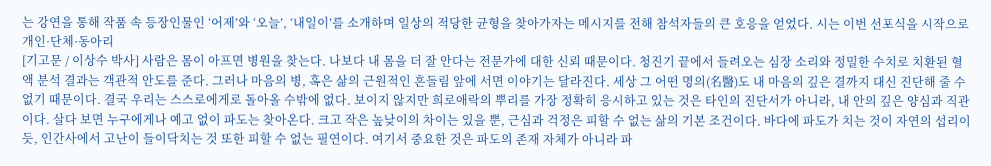는 강연을 통해 작품 속 등장인물인 ‘어제’와 ‘오늘’, ‘내일이’를 소개하며 일상의 적당한 균형을 찾아가자는 메시지를 전해 참석자들의 큰 호응을 얻었다. 시는 이번 선포식을 시작으로 개인·단체·동아리
[기고문 / 이상수 박사] 사람은 몸이 아프면 병원을 찾는다. 나보다 내 몸을 더 잘 안다는 전문가에 대한 신뢰 때문이다. 청진기 끝에서 들려오는 심장 소리와 정밀한 수치로 치환된 혈액 분석 결과는 객관적 안도를 준다. 그러나 마음의 병, 혹은 삶의 근원적인 흔들림 앞에 서면 이야기는 달라진다. 세상 그 어떤 명의(名醫)도 내 마음의 깊은 결까지 대신 진단해 줄 수 없기 때문이다. 결국 우리는 스스로에게로 돌아올 수밖에 없다. 보이지 않지만 희로애락의 뿌리를 가장 정확히 응시하고 있는 것은 타인의 진단서가 아니라, 내 안의 깊은 양심과 직관이다. 살다 보면 누구에게나 예고 없이 파도는 찾아온다. 크고 작은 높낮이의 차이는 있을 뿐, 근심과 걱정은 피할 수 없는 삶의 기본 조건이다. 바다에 파도가 치는 것이 자연의 섭리이듯, 인간사에서 고난이 들이닥치는 것 또한 피할 수 없는 필연이다. 여기서 중요한 것은 파도의 존재 자체가 아니라 파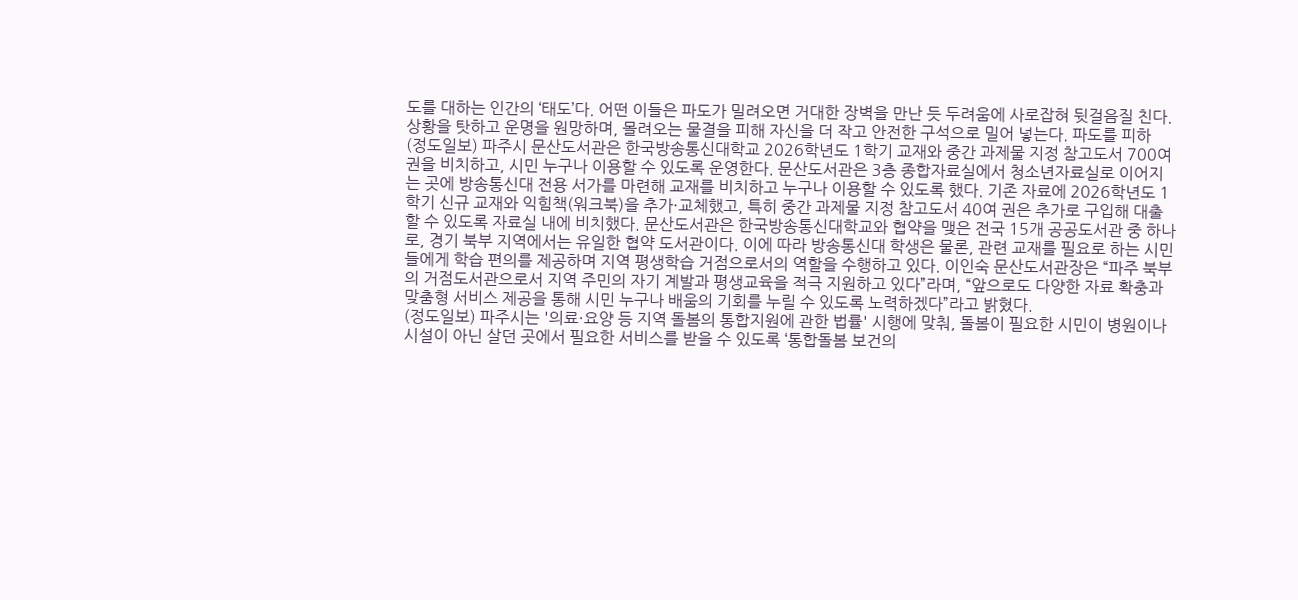도를 대하는 인간의 ‘태도’다. 어떤 이들은 파도가 밀려오면 거대한 장벽을 만난 듯 두려움에 사로잡혀 뒷걸음질 친다. 상황을 탓하고 운명을 원망하며, 몰려오는 물결을 피해 자신을 더 작고 안전한 구석으로 밀어 넣는다. 파도를 피하
(정도일보) 파주시 문산도서관은 한국방송통신대학교 2026학년도 1학기 교재와 중간 과제물 지정 참고도서 700여 권을 비치하고, 시민 누구나 이용할 수 있도록 운영한다. 문산도서관은 3층 종합자료실에서 청소년자료실로 이어지는 곳에 방송통신대 전용 서가를 마련해 교재를 비치하고 누구나 이용할 수 있도록 했다. 기존 자료에 2026학년도 1학기 신규 교재와 익힘책(워크북)을 추가·교체했고, 특히 중간 과제물 지정 참고도서 40여 권은 추가로 구입해 대출할 수 있도록 자료실 내에 비치했다. 문산도서관은 한국방송통신대학교와 협약을 맺은 전국 15개 공공도서관 중 하나로, 경기 북부 지역에서는 유일한 협약 도서관이다. 이에 따라 방송통신대 학생은 물론, 관련 교재를 필요로 하는 시민들에게 학습 편의를 제공하며 지역 평생학습 거점으로서의 역할을 수행하고 있다. 이인숙 문산도서관장은 “파주 북부의 거점도서관으로서 지역 주민의 자기 계발과 평생교육을 적극 지원하고 있다”라며, “앞으로도 다양한 자료 확충과 맞춤형 서비스 제공을 통해 시민 누구나 배움의 기회를 누릴 수 있도록 노력하겠다”라고 밝혔다.
(정도일보) 파주시는 '의료·요양 등 지역 돌봄의 통합지원에 관한 법률' 시행에 맞춰, 돌봄이 필요한 시민이 병원이나 시설이 아닌 살던 곳에서 필요한 서비스를 받을 수 있도록 ‘통합돌봄 보건의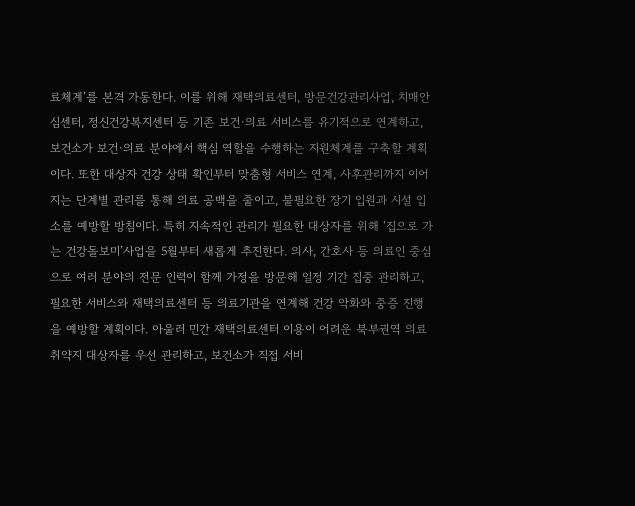료체계’를 본격 가동한다. 이를 위해 재택의료센터, 방문건강관리사업, 치매안심센터, 정신건강복지센터 등 기존 보건·의료 서비스를 유기적으로 연계하고, 보건소가 보건·의료 분야에서 핵심 역할을 수행하는 지원체계를 구축할 계획이다. 또한 대상자 건강 상태 확인부터 맞춤형 서비스 연계, 사후관리까지 이어지는 단계별 관리를 통해 의료 공백을 줄이고, 불필요한 장기 입원과 시설 입소를 예방할 방침이다. 특히 지속적인 관리가 필요한 대상자를 위해 ‘집으로 가는 건강돌보미’사업을 5월부터 새롭게 추진한다. 의사, 간호사 등 의료인 중심으로 여러 분야의 전문 인력이 함께 가정을 방문해 일정 기간 집중 관리하고, 필요한 서비스와 재택의료센터 등 의료기관을 연계해 건강 악화와 중증 진행을 예방할 계획이다. 아울러 민간 재택의료센터 이용이 어려운 북부권역 의료취약지 대상자를 우선 관리하고, 보건소가 직접 서비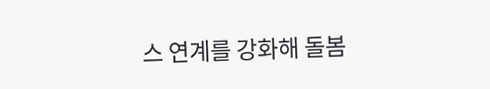스 연계를 강화해 돌봄